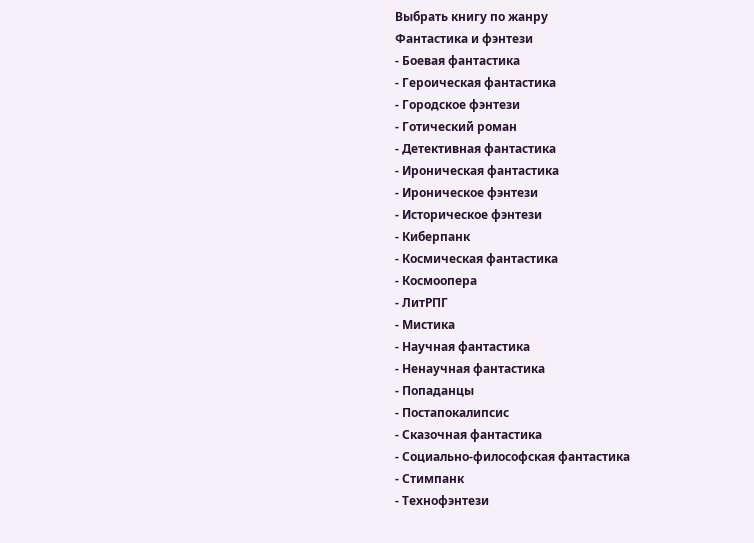Выбрать книгу по жанру
Фантастика и фэнтези
- Боевая фантастика
- Героическая фантастика
- Городское фэнтези
- Готический роман
- Детективная фантастика
- Ироническая фантастика
- Ироническое фэнтези
- Историческое фэнтези
- Киберпанк
- Космическая фантастика
- Космоопера
- ЛитРПГ
- Мистика
- Научная фантастика
- Ненаучная фантастика
- Попаданцы
- Постапокалипсис
- Сказочная фантастика
- Социально-философская фантастика
- Стимпанк
- Технофэнтези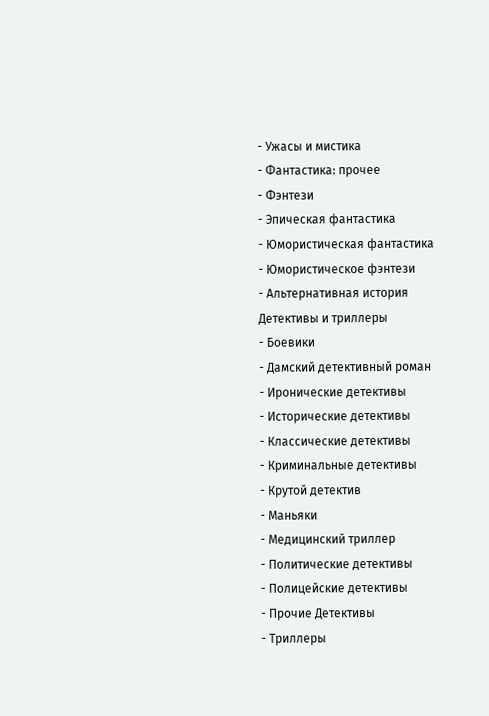- Ужасы и мистика
- Фантастика: прочее
- Фэнтези
- Эпическая фантастика
- Юмористическая фантастика
- Юмористическое фэнтези
- Альтернативная история
Детективы и триллеры
- Боевики
- Дамский детективный роман
- Иронические детективы
- Исторические детективы
- Классические детективы
- Криминальные детективы
- Крутой детектив
- Маньяки
- Медицинский триллер
- Политические детективы
- Полицейские детективы
- Прочие Детективы
- Триллеры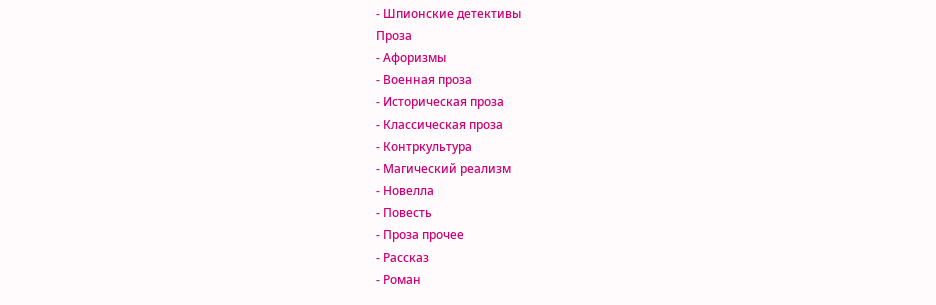- Шпионские детективы
Проза
- Афоризмы
- Военная проза
- Историческая проза
- Классическая проза
- Контркультура
- Магический реализм
- Новелла
- Повесть
- Проза прочее
- Рассказ
- Роман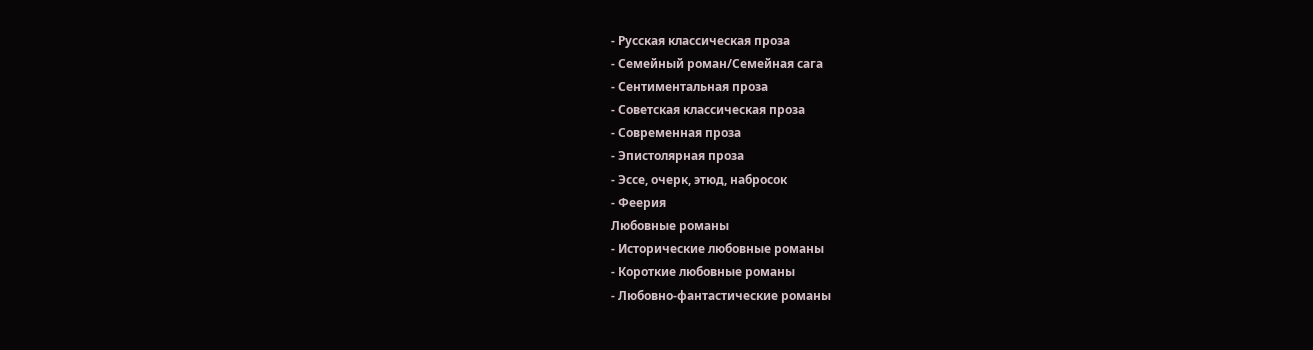- Русская классическая проза
- Семейный роман/Семейная сага
- Сентиментальная проза
- Советская классическая проза
- Современная проза
- Эпистолярная проза
- Эссе, очерк, этюд, набросок
- Феерия
Любовные романы
- Исторические любовные романы
- Короткие любовные романы
- Любовно-фантастические романы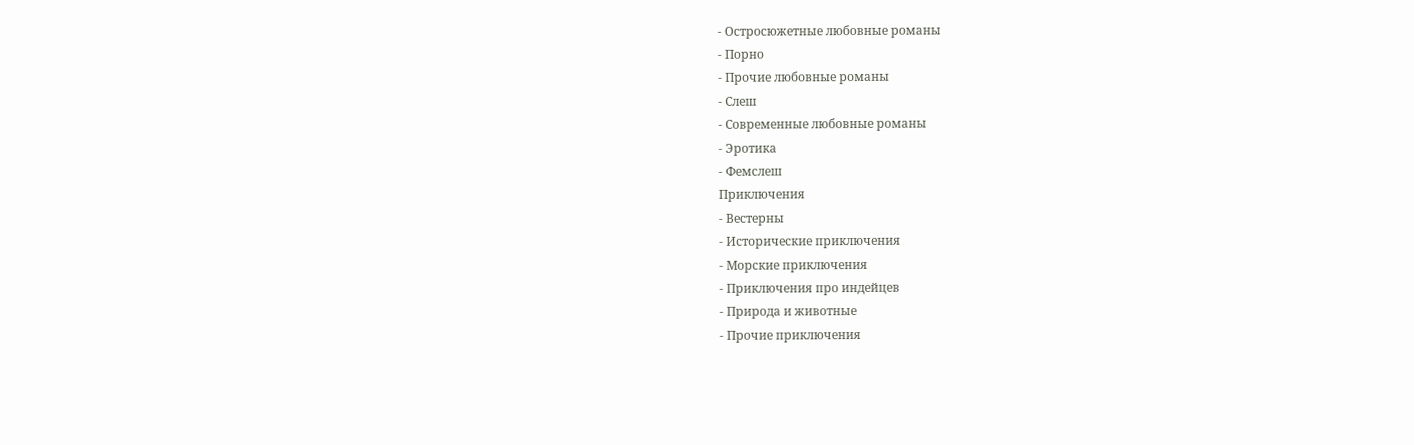- Остросюжетные любовные романы
- Порно
- Прочие любовные романы
- Слеш
- Современные любовные романы
- Эротика
- Фемслеш
Приключения
- Вестерны
- Исторические приключения
- Морские приключения
- Приключения про индейцев
- Природа и животные
- Прочие приключения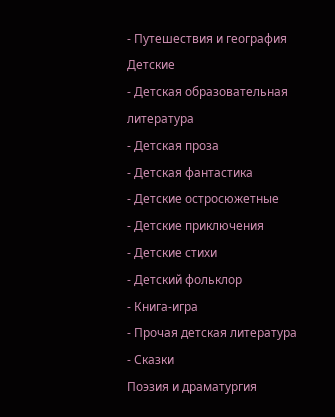- Путешествия и география
Детские
- Детская образовательная литература
- Детская проза
- Детская фантастика
- Детские остросюжетные
- Детские приключения
- Детские стихи
- Детский фольклор
- Книга-игра
- Прочая детская литература
- Сказки
Поэзия и драматургия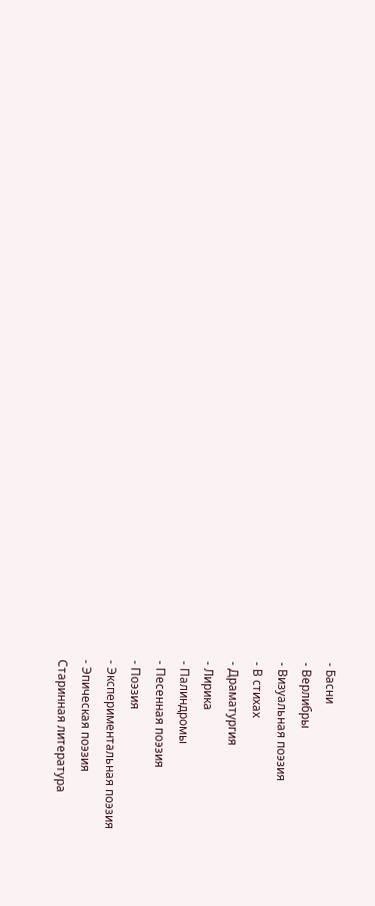- Басни
- Верлибры
- Визуальная поэзия
- В стихах
- Драматургия
- Лирика
- Палиндромы
- Песенная поэзия
- Поэзия
- Экспериментальная поэзия
- Эпическая поэзия
Старинная литература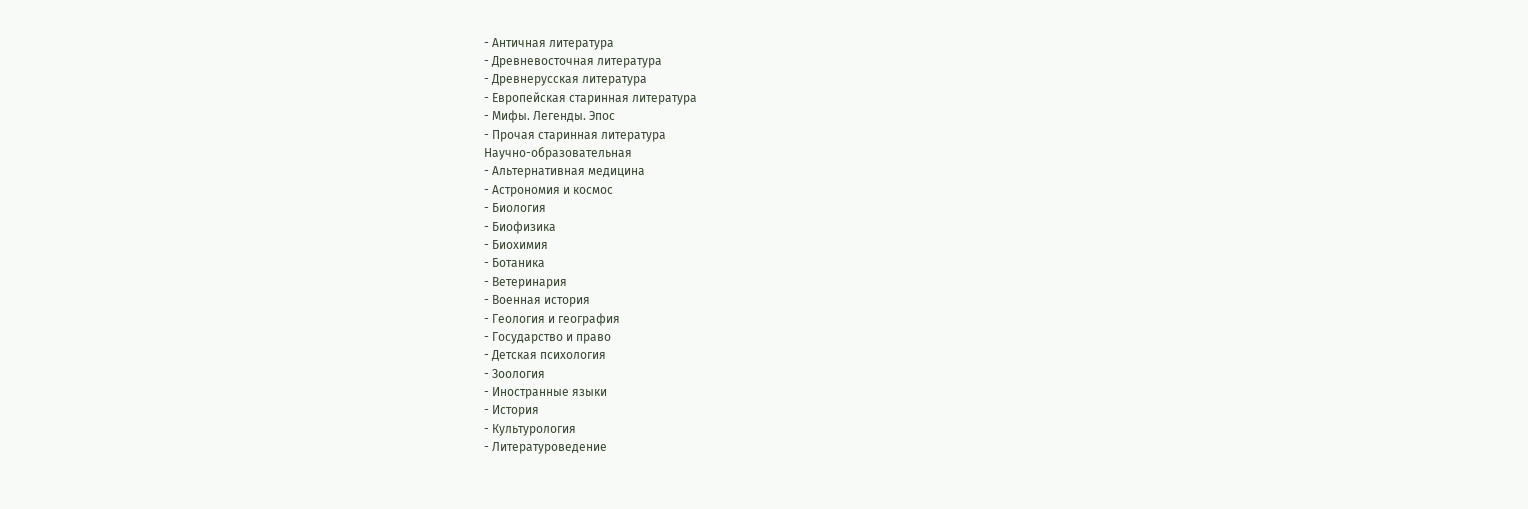- Античная литература
- Древневосточная литература
- Древнерусская литература
- Европейская старинная литература
- Мифы. Легенды. Эпос
- Прочая старинная литература
Научно-образовательная
- Альтернативная медицина
- Астрономия и космос
- Биология
- Биофизика
- Биохимия
- Ботаника
- Ветеринария
- Военная история
- Геология и география
- Государство и право
- Детская психология
- Зоология
- Иностранные языки
- История
- Культурология
- Литературоведение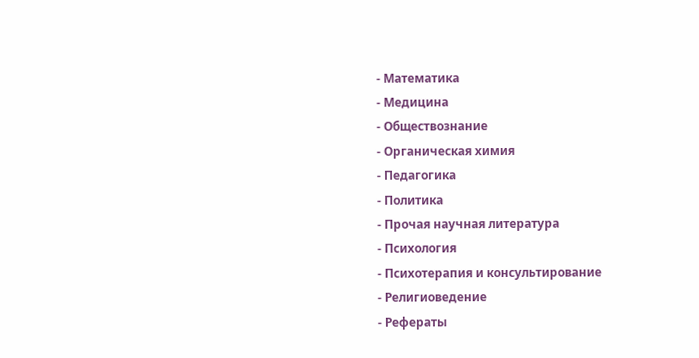- Математика
- Медицина
- Обществознание
- Органическая химия
- Педагогика
- Политика
- Прочая научная литература
- Психология
- Психотерапия и консультирование
- Религиоведение
- Рефераты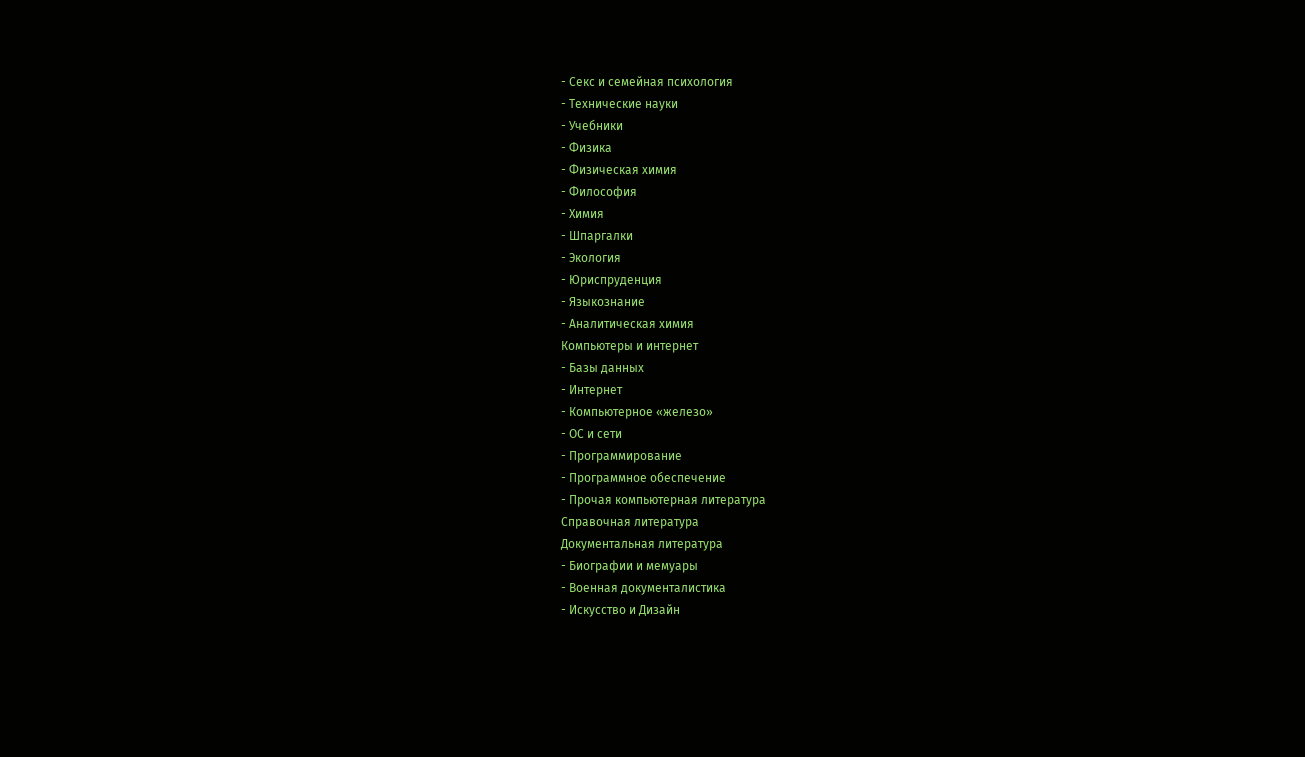- Секс и семейная психология
- Технические науки
- Учебники
- Физика
- Физическая химия
- Философия
- Химия
- Шпаргалки
- Экология
- Юриспруденция
- Языкознание
- Аналитическая химия
Компьютеры и интернет
- Базы данных
- Интернет
- Компьютерное «железо»
- ОС и сети
- Программирование
- Программное обеспечение
- Прочая компьютерная литература
Справочная литература
Документальная литература
- Биографии и мемуары
- Военная документалистика
- Искусство и Дизайн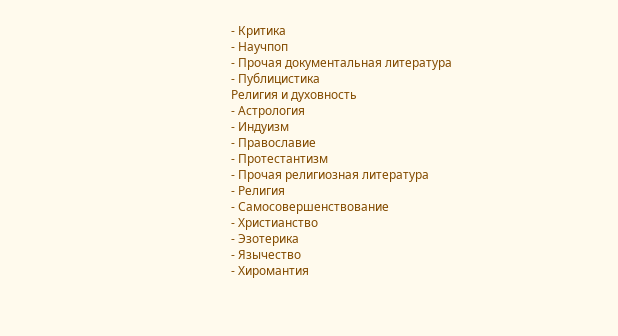- Критика
- Научпоп
- Прочая документальная литература
- Публицистика
Религия и духовность
- Астрология
- Индуизм
- Православие
- Протестантизм
- Прочая религиозная литература
- Религия
- Самосовершенствование
- Христианство
- Эзотерика
- Язычество
- Хиромантия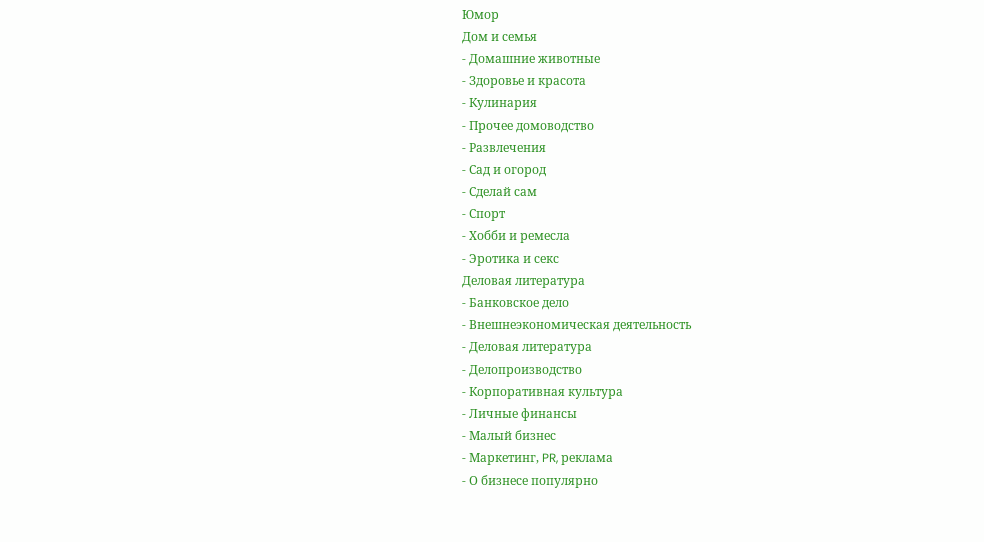Юмор
Дом и семья
- Домашние животные
- Здоровье и красота
- Кулинария
- Прочее домоводство
- Развлечения
- Сад и огород
- Сделай сам
- Спорт
- Хобби и ремесла
- Эротика и секс
Деловая литература
- Банковское дело
- Внешнеэкономическая деятельность
- Деловая литература
- Делопроизводство
- Корпоративная культура
- Личные финансы
- Малый бизнес
- Маркетинг, PR, реклама
- О бизнесе популярно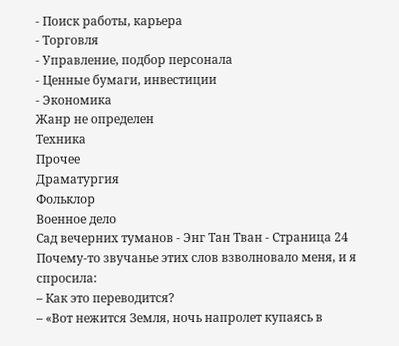- Поиск работы, карьера
- Торговля
- Управление, подбор персонала
- Ценные бумаги, инвестиции
- Экономика
Жанр не определен
Техника
Прочее
Драматургия
Фольклор
Военное дело
Сад вечерних туманов - Энг Тан Тван - Страница 24
Почему-то звучанье этих слов взволновало меня, и я спросила:
– Как это переводится?
– «Вот нежится Земля, ночь напролет купаясь в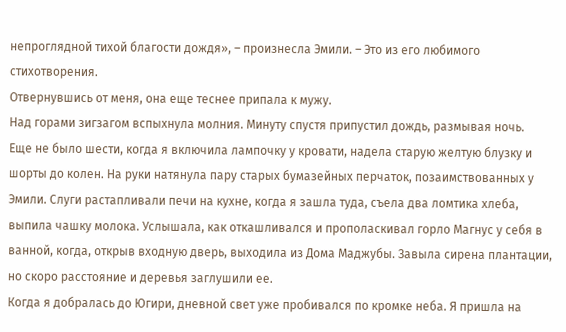непроглядной тихой благости дождя», – произнесла Эмили. – Это из его любимого стихотворения.
Отвернувшись от меня, она еще теснее припала к мужу.
Над горами зигзагом вспыхнула молния. Минуту спустя припустил дождь, размывая ночь.
Еще не было шести, когда я включила лампочку у кровати, надела старую желтую блузку и шорты до колен. На руки натянула пару старых бумазейных перчаток, позаимствованных у Эмили. Слуги растапливали печи на кухне, когда я зашла туда, съела два ломтика хлеба, выпила чашку молока. Услышала, как откашливался и прополаскивал горло Магнус у себя в ванной, когда, открыв входную дверь, выходила из Дома Маджубы. Завыла сирена плантации, но скоро расстояние и деревья заглушили ее.
Когда я добралась до Югири, дневной свет уже пробивался по кромке неба. Я пришла на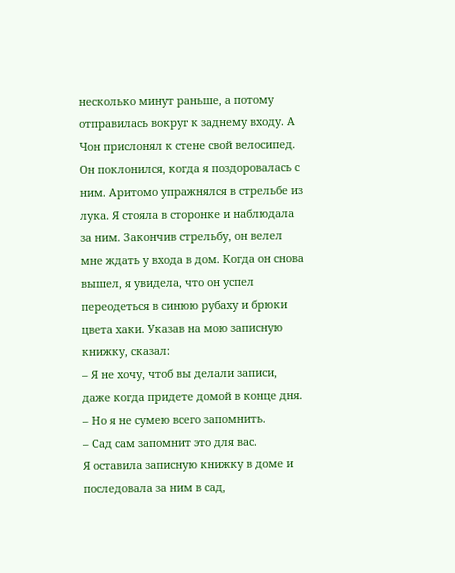несколько минут раньше, а потому отправилась вокруг к заднему входу. А Чон прислонял к стене свой велосипед. Он поклонился, когда я поздоровалась с ним. Аритомо упражнялся в стрельбе из лука. Я стояла в сторонке и наблюдала за ним. Закончив стрельбу, он велел мне ждать у входа в дом. Когда он снова вышел, я увидела, что он успел переодеться в синюю рубаху и брюки цвета хаки. Указав на мою записную книжку, сказал:
– Я не хочу, чтоб вы делали записи, даже когда придете домой в конце дня.
– Но я не сумею всего запомнить.
– Сад сам запомнит это для вас.
Я оставила записную книжку в доме и последовала за ним в сад,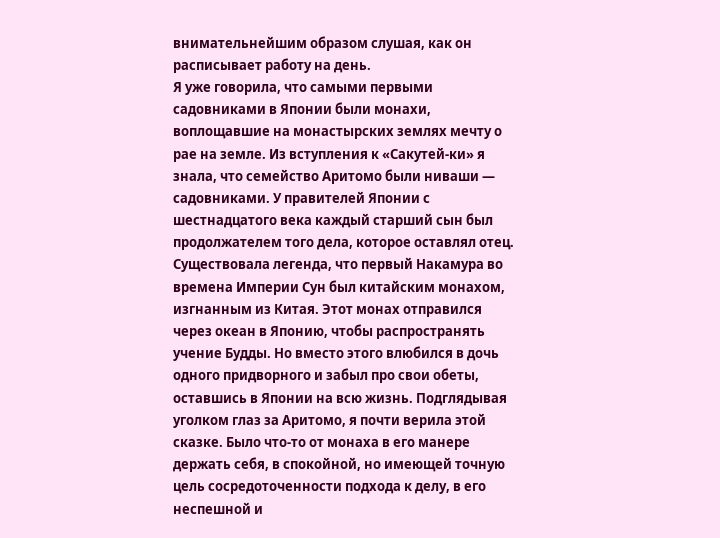внимательнейшим образом слушая, как он расписывает работу на день.
Я уже говорила, что самыми первыми садовниками в Японии были монахи, воплощавшие на монастырских землях мечту о рае на земле. Из вступления к «Сакутей-ки» я знала, что семейство Аритомо были ниваши — садовниками. У правителей Японии с шестнадцатого века каждый старший сын был продолжателем того дела, которое оставлял отец. Существовала легенда, что первый Накамура во времена Империи Сун был китайским монахом, изгнанным из Китая. Этот монах отправился через океан в Японию, чтобы распространять учение Будды. Но вместо этого влюбился в дочь одного придворного и забыл про свои обеты, оставшись в Японии на всю жизнь. Подглядывая уголком глаз за Аритомо, я почти верила этой сказке. Было что-то от монаха в его манере держать себя, в спокойной, но имеющей точную цель сосредоточенности подхода к делу, в его неспешной и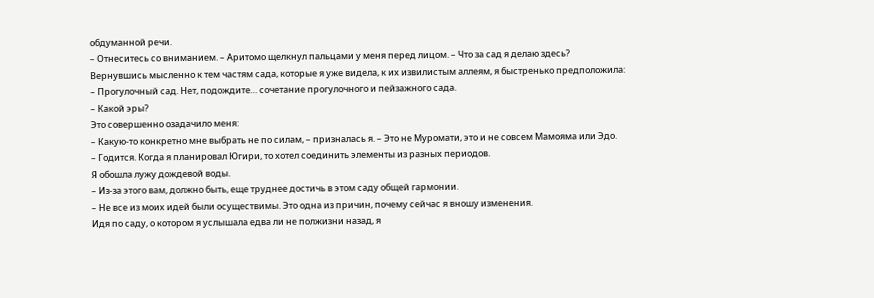обдуманной речи.
– Отнеситесь со вниманием. – Аритомо щелкнул пальцами у меня перед лицом. – Что за сад я делаю здесь?
Вернувшись мысленно к тем частям сада, которые я уже видела, к их извилистым аллеям, я быстренько предположила:
– Прогулочный сад. Нет, подождите… сочетание прогулочного и пейзажного сада.
– Какой эры?
Это совершенно озадачило меня:
– Какую-то конкретно мне выбрать не по силам, – призналась я. – Это не Муромати, это и не совсем Мамояма или Эдо.
– Годится. Когда я планировал Югири, то хотел соединить элементы из разных периодов.
Я обошла лужу дождевой воды.
– Из-за этого вам, должно быть, еще труднее достичь в этом саду общей гармонии.
– Не все из моих идей были осуществимы. Это одна из причин, почему сейчас я вношу изменения.
Идя по саду, о котором я услышала едва ли не полжизни назад, я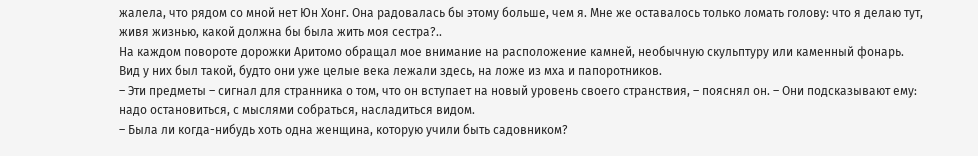жалела, что рядом со мной нет Юн Хонг. Она радовалась бы этому больше, чем я. Мне же оставалось только ломать голову: что я делаю тут, живя жизнью, какой должна бы была жить моя сестра?..
На каждом повороте дорожки Аритомо обращал мое внимание на расположение камней, необычную скульптуру или каменный фонарь. Вид у них был такой, будто они уже целые века лежали здесь, на ложе из мха и папоротников.
– Эти предметы – сигнал для странника о том, что он вступает на новый уровень своего странствия, – пояснял он. – Они подсказывают ему: надо остановиться, с мыслями собраться, насладиться видом.
– Была ли когда-нибудь хоть одна женщина, которую учили быть садовником?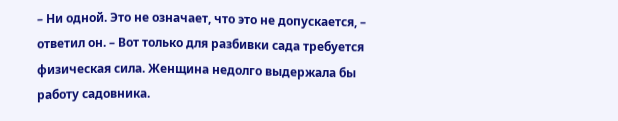– Ни одной. Это не означает, что это не допускается, – ответил он. – Вот только для разбивки сада требуется физическая сила. Женщина недолго выдержала бы работу садовника.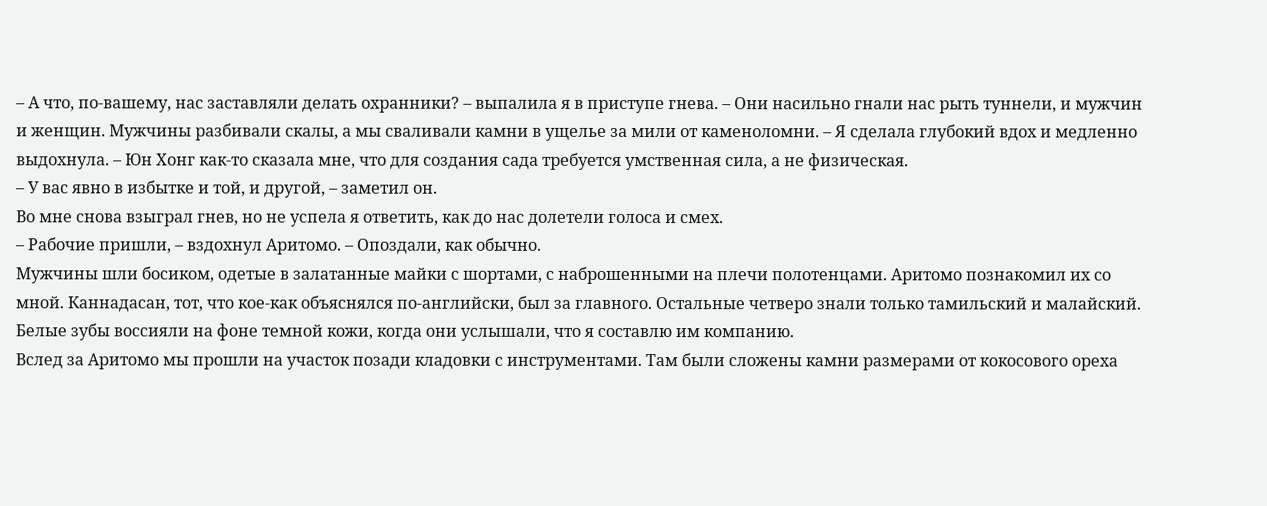– А что, по-вашему, нас заставляли делать охранники? – выпалила я в приступе гнева. – Они насильно гнали нас рыть туннели, и мужчин и женщин. Мужчины разбивали скалы, а мы сваливали камни в ущелье за мили от каменоломни. – Я сделала глубокий вдох и медленно выдохнула. – Юн Хонг как-то сказала мне, что для создания сада требуется умственная сила, а не физическая.
– У вас явно в избытке и той, и другой, – заметил он.
Во мне снова взыграл гнев, но не успела я ответить, как до нас долетели голоса и смех.
– Рабочие пришли, – вздохнул Аритомо. – Опоздали, как обычно.
Мужчины шли босиком, одетые в залатанные майки с шортами, с наброшенными на плечи полотенцами. Аритомо познакомил их со мной. Каннадасан, тот, что кое-как объяснялся по-английски, был за главного. Остальные четверо знали только тамильский и малайский. Белые зубы воссияли на фоне темной кожи, когда они услышали, что я составлю им компанию.
Вслед за Аритомо мы прошли на участок позади кладовки с инструментами. Там были сложены камни размерами от кокосового ореха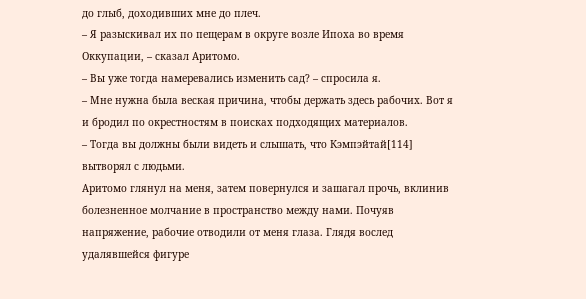до глыб, доходивших мне до плеч.
– Я разыскивал их по пещерам в округе возле Ипоха во время Оккупации, – сказал Аритомо.
– Вы уже тогда намеревались изменить сад? – спросила я.
– Мне нужна была веская причина, чтобы держать здесь рабочих. Вот я и бродил по окрестностям в поисках подходящих материалов.
– Тогда вы должны были видеть и слышать, что Кэмпэйтай[114] вытворял с людьми.
Аритомо глянул на меня, затем повернулся и зашагал прочь, вклинив болезненное молчание в пространство между нами. Почуяв напряжение, рабочие отводили от меня глаза. Глядя вослед удалявшейся фигуре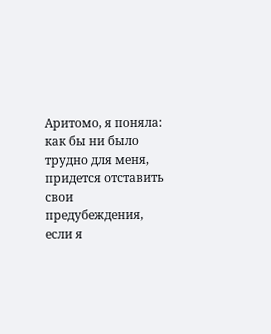Аритомо, я поняла: как бы ни было трудно для меня, придется отставить свои предубеждения, если я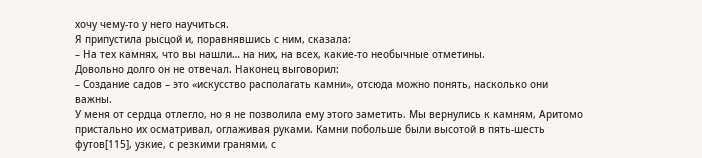хочу чему-то у него научиться.
Я припустила рысцой и, поравнявшись с ним, сказала:
– На тех камнях, что вы нашли… на них, на всех, какие-то необычные отметины.
Довольно долго он не отвечал. Наконец выговорил:
– Создание садов – это «искусство располагать камни», отсюда можно понять, насколько они важны.
У меня от сердца отлегло, но я не позволила ему этого заметить. Мы вернулись к камням, Аритомо пристально их осматривал, оглаживая руками. Камни побольше были высотой в пять-шесть футов[115], узкие, с резкими гранями, с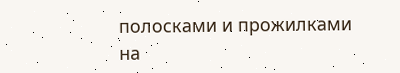полосками и прожилками на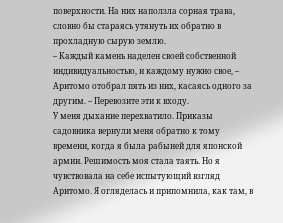поверхности. На них наползла сорная трава, словно бы стараясь утянуть их обратно в прохладную сырую землю.
– Каждый камень наделен своей собственной индивидуальностью, и каждому нужно свое, – Аритомо отобрал пять из них, касаясь одного за другим. – Перевозите эти к входу.
У меня дыхание перехватило. Приказы садовника вернули меня обратно к тому времени, когда я была рабыней для японской армии. Решимость моя стала таять. Но я чувствовала на себе испытующий взгляд Аритомо. Я огляделась и припомнила, как там, в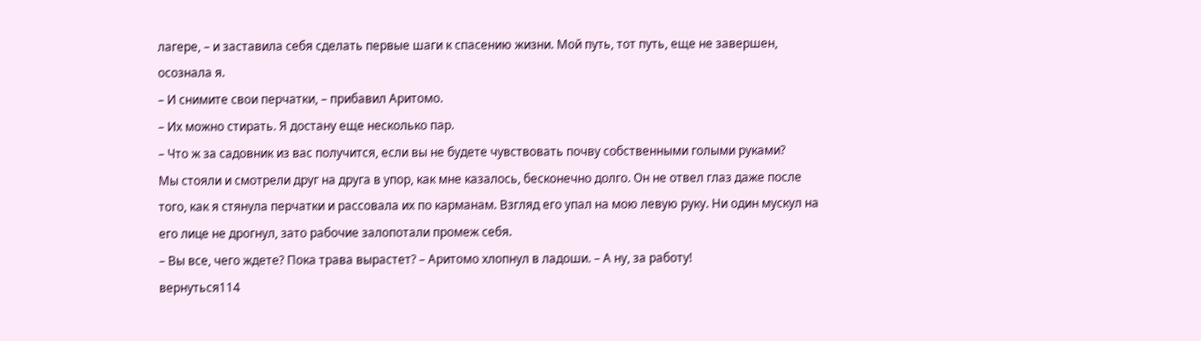лагере, – и заставила себя сделать первые шаги к спасению жизни. Мой путь, тот путь, еще не завершен, осознала я.
– И снимите свои перчатки, – прибавил Аритомо.
– Их можно стирать. Я достану еще несколько пар.
– Что ж за садовник из вас получится, если вы не будете чувствовать почву собственными голыми руками?
Мы стояли и смотрели друг на друга в упор, как мне казалось, бесконечно долго. Он не отвел глаз даже после того, как я стянула перчатки и рассовала их по карманам. Взгляд его упал на мою левую руку. Ни один мускул на его лице не дрогнул, зато рабочие залопотали промеж себя.
– Вы все, чего ждете? Пока трава вырастет? – Аритомо хлопнул в ладоши. – А ну, за работу!
вернуться114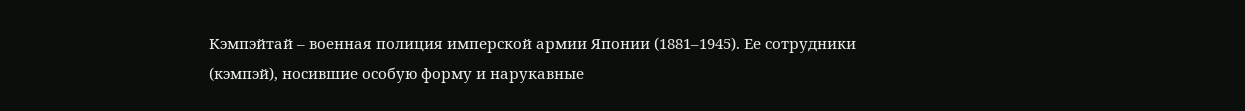Кэмпэйтай – военная полиция имперской армии Японии (1881–1945). Ее сотрудники (кэмпэй), носившие особую форму и нарукавные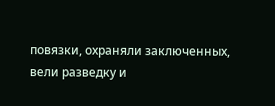повязки, охраняли заключенных, вели разведку и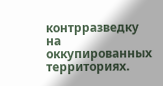контрразведку на оккупированных территориях.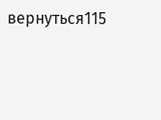вернуться115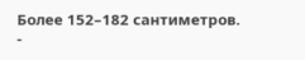Более 152–182 сантиметров.
-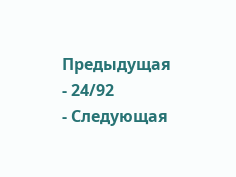Предыдущая
- 24/92
- Следующая